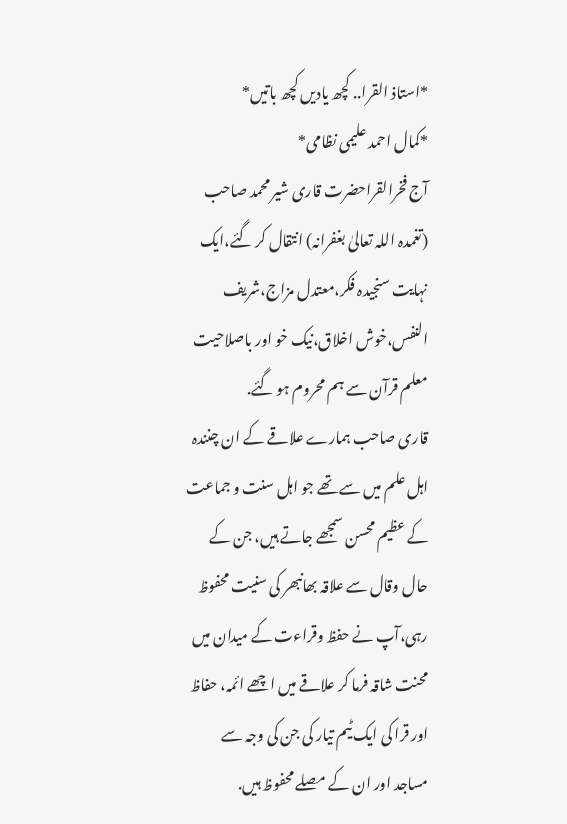*استاذ القرا.. کچھ یادیں کچھ باتیں*
*کمال احمد علیمی نظامی*
آج فخرالقراحضرت قاری شیر محمد صاحب (تغمدہ اللہ تعالیٰ بغفرانہ) انتقال کر گئے،ایک نہایت سنجیدہ فکر،معتدل مزاج،شریف النفس،خوش اخلاق،نیک خو اور باصلاحیت معلم قرآن سے ہم محروم ہو گئے.
قاری صاحب ہمارے علاقے کے ان چنندہ اہل علم میں سے تھے جو اہل سنت و جماعت کے عظیم محسن سمجھے جاتے ہیں، جن کے حال وقال سے علاقہ بھانبھر کی سنیت محفوظ رہی،آپ نے حفظ وقراءت کے میدان میں محنت شاقہ فرما کر علاقے میں اچھے ائمہ، حفاظ اور قرا کی ایک ٹیم تیار کی جن کی وجہ سے مساجد اور ان کے مصلے محفوظ ہیں.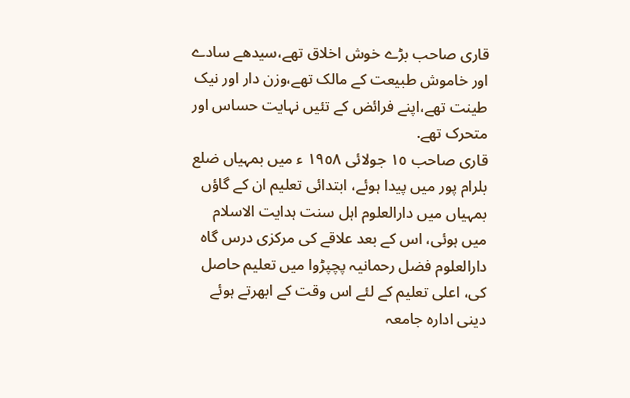قاری صاحب بڑے خوش اخلاق تھے،سیدھے سادے اور خاموش طبیعت کے مالک تھے،وزن دار اور نیک طینت تھے،اپنے فرائض کے تئیں نہایت حساس اور متحرک تھے.
قاری صاحب ١٥ جولائی ١٩٥٨ ء میں بمہیاں ضلع بلرام پور میں پیدا ہوئے، ابتدائی تعلیم ان کے گاؤں بمہیاں میں دارالعلوم اہل سنت ہدایت الاسلام میں ہوئی، اس کے بعد علاقے کی مرکزی درس گاہ دارالعلوم فضل رحمانیہ پچپڑوا میں تعلیم حاصل کی، اعلی تعلیم کے لئے اس وقت کے ابھرتے ہوئے دینی ادارہ جامعہ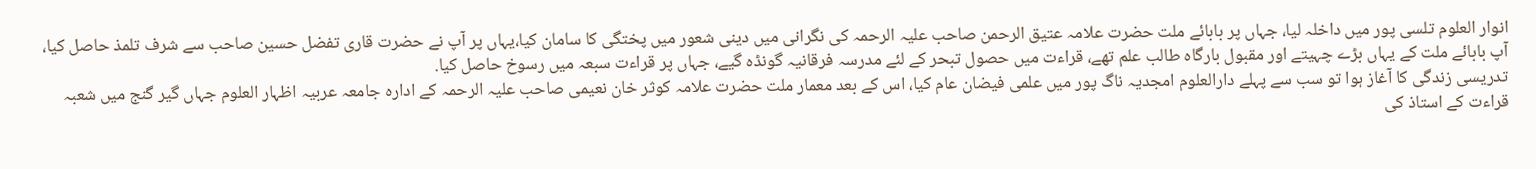انوار العلوم تلسی پور میں داخلہ لیا، جہاں پر بابائے ملت حضرت علامہ عتیق الرحمن صاحب علیہ الرحمہ کی نگرانی میں دینی شعور میں پختگی کا سامان کیا،یہاں پر آپ نے حضرت قاری تفضل حسین صاحب سے شرف تلمذ حاصل کیا، آپ بابائے ملت کے یہاں بڑے چہیتے اور مقبول بارگاہ طالب علم تھے، قراءت میں حصول تبحر کے لئے مدرسہ فرقانیہ گونڈہ گیے، جہاں پر قراءت سبعہ میں رسوخ حاصل کیا.
تدریسی زندگی کا آغاز ہوا تو سب سے پہلے دارالعلوم امجدیہ ناگ پور میں علمی فیضان عام کیا، اس کے بعد معمار ملت حضرت علامہ کوثر خان نعیمی صاحب علیہ الرحمہ کے ادارہ جامعہ عربیہ اظہار العلوم جہاں گیر گنج میں شعبہ قراءت کے استاذ کی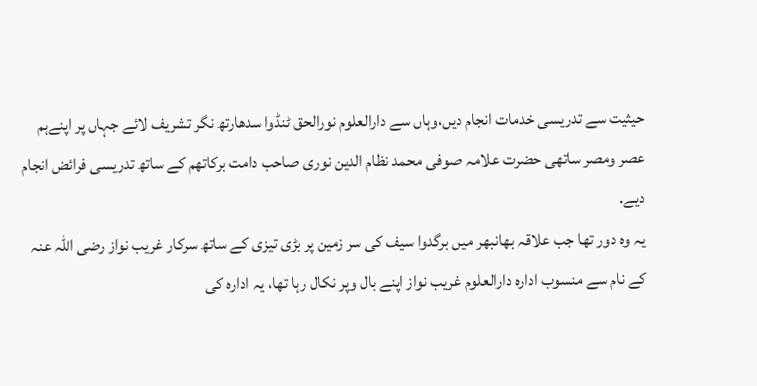حیثیت سے تدریسی خدمات انجام دیں،وہاں سے دارالعلوم نورالحق ٹنڈوا سدھارتھ نگر تشریف لائے جہاں پر اپنےہم عصر ومصر ساتھی حضرت علامہ صوفی محمد نظام الدین نوری صاحب دامت برکاتھم کے ساتھ تدریسی فرائض انجام دیے.
یہ وہ دور تھا جب علاقہ بھانبھر میں برگدوا سیف کی سر زمین پر بڑی تیزی کے ساتھ سرکار غریب نواز رضی اللہ عنہ کے نام سے منسوب ادارہ دارالعلوم غریب نواز اپنے بال وپر نکال رہا تھا، یہ ادارہ کی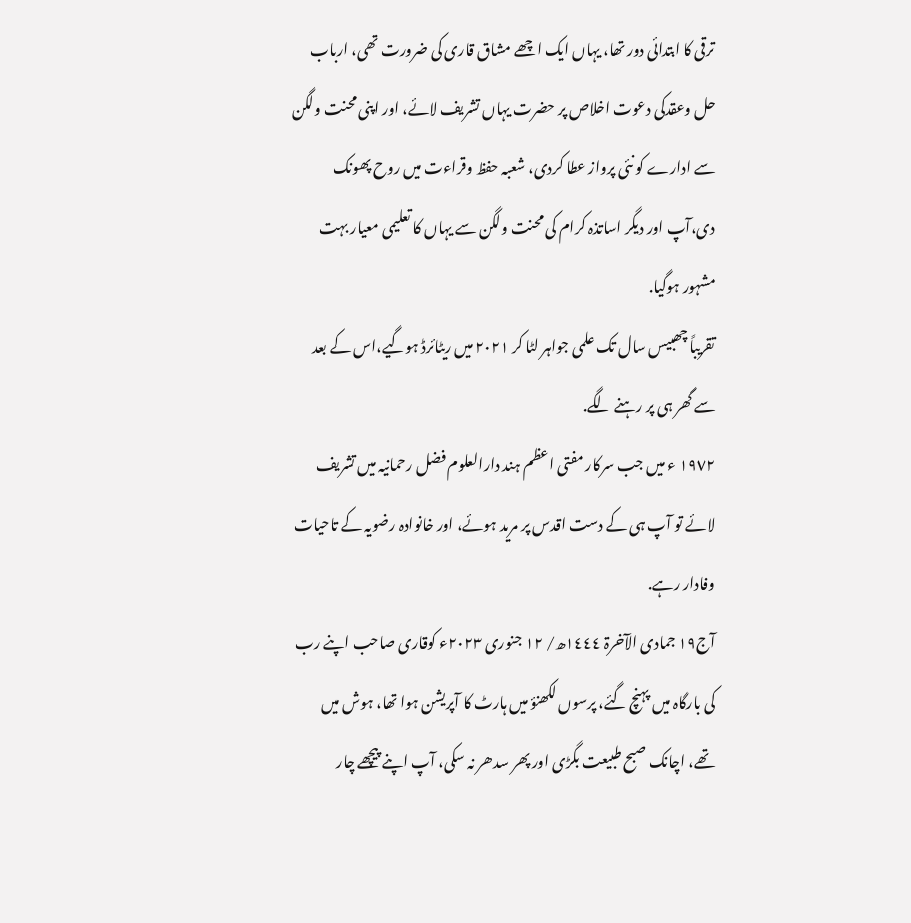ترقی کا ابتدائی دور تھا، یہاں ایک اچھے مشاق قاری کی ضرورت تھی، ارباب حل وعقدکی دعوت اخلاص پر حضرت یہاں تشریف لائے، اور اپنی محنت ولگن سے ادارے کو نئی پرواز عطا کردی، شعبہ حفظ وقراءت میں روح پھونک دی،آپ اور دیگر اساتذہ کرام کی محنت ولگن سے یہاں کا تعلیمی معیار بہت مشہور ہوگیا.
تقریباً چھبیس سال تک علمی جواہر لٹا کر ٢٠٢١ میں ریٹائرڈ ہوگیے،اس کے بعد سے گھر ہی پر رہنے لگے.
١٩٧٢ ء میں جب سرکار مفتی اعظم ہند دارالعلوم فضل رحمانیہ میں تشریف لائے تو آپ ہی کے دست اقدس پر مرید ہوئے، اور خانوادہ رضویہ کے تاحیات وفادار رہے.
آج١٩ جمادی الآخرۃ ١٤٤٤ھ/ ١٢ جنوری ٢٠٢٣ء کوقاری صاحب اپنے رب کی بارگاہ میں پہنچ گئے، پرسوں لکھنؤ میں ہارٹ کا آپریشن ہوا تھا، ہوش میں تھے، اچانک صبح طبیعت بگڑی اور پھر سدھر نہ سکی، آپ اپنے پیچھے چار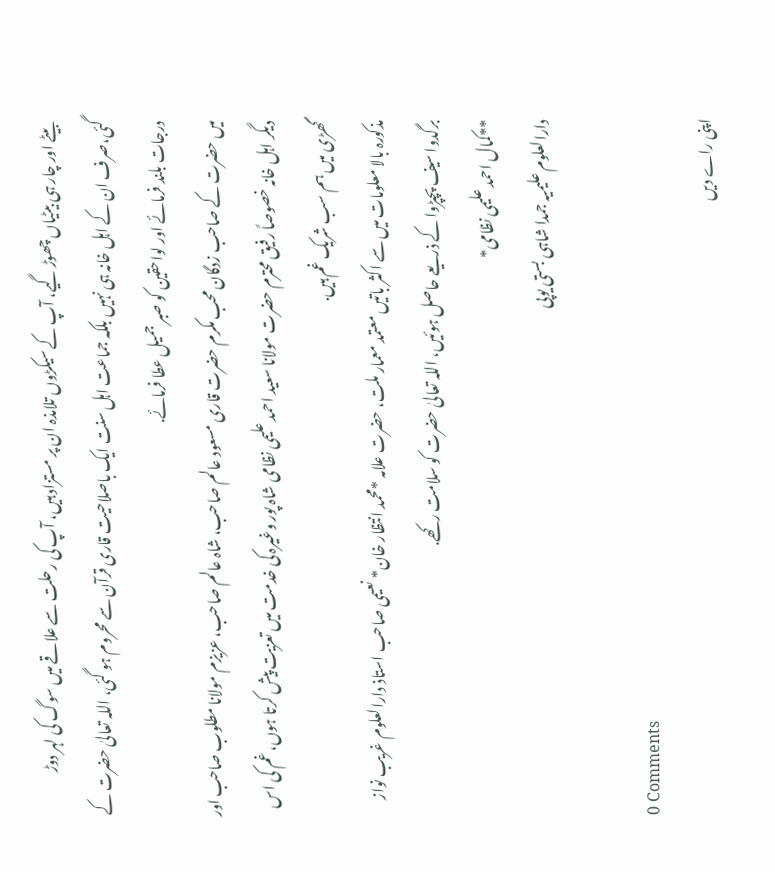بیٹے اور چار ہی بیٹیاں چھوڑ گیے، آپ کے سیکڑوں تلامذہ ان پر مستزاد ہیں، آپ کی رحلت سے علاقے میں سوگ کی لہر دوڑ گئی،صرف ان کے اہل خانہ ہی نہیں بلکہ جماعت اہل سنت ایک باصلاحیت قاری قرآن سے محروم ہو گئی، اللہ تعالیٰ حضرت کے درجات بلند فرمائے اور لواحقین کو صبر جمیل عطا فرمائے.
میں حضرت کے صاحب زدگان محب مکرم حضرت قاری مسعود عالم صاحب، شاہ عالم صاحب، عزیزم مولانا مطلوب صاحب اور دیگر اہل خانہ خصوصاً رفیق محترم حضرت مولانا سعید احمد علیمی نظامی شاہ پور وغیرہ کی خدمت میں تعزیت پیش کرتا ہوں، غم کی اس گھڑی میں ہم سب شریک غم ہیں.
مذکورہ بالا معلومات میں سے اکثر باتیں معتمد معمار ملت، حضرت علامہ *محمد انتظار خان* نعیمی صاحب استاذ دارالعلوم غریب نواز برگدوا سیف پچپڑوا کے ذریعے حاصل ہوئیں، اللہ تعالیٰ حضرت کو سلامت رکھے.
**کمال احمد علیمی نظامی*
دارالعلوم علیمیہ جمدا شاہی بستی یوپی

0 Comments
اپنی راے دیں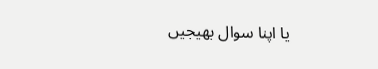یا اپنا سوال بھیجیں